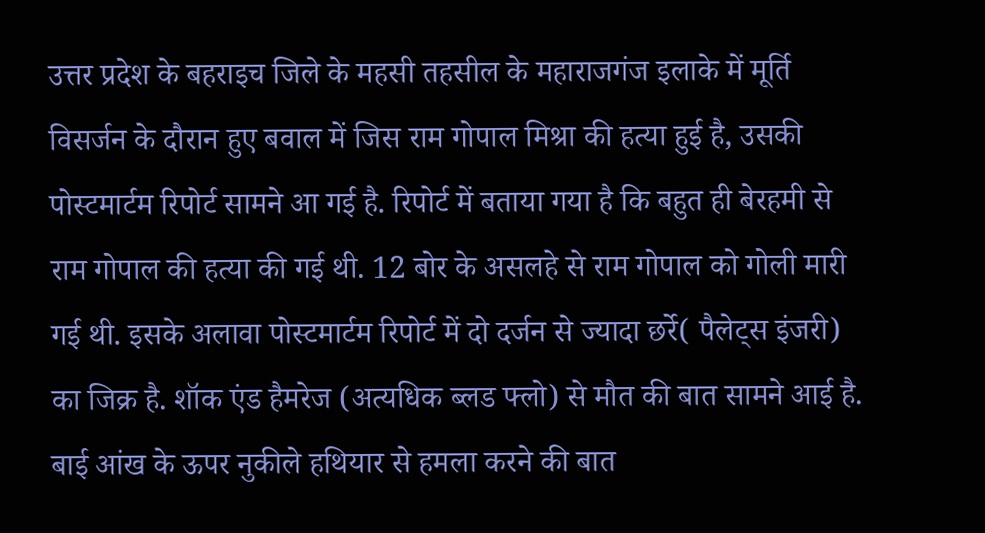उत्तर प्रदेश के बहराइच जिले के महसी तहसील के महाराजगंज इलाके में मूर्ति विसर्जन के दौरान हुए बवाल में जिस राम गोपाल मिश्रा की हत्या हुई है, उसकी पोस्टमार्टम रिपोर्ट सामने आ गई है. रिपोर्ट में बताया गया है कि बहुत ही बेरहमी से राम गोपाल की हत्या की गई थी. 12 बोर के असलहे से राम गोपाल को गोली मारी गई थी. इसके अलावा पोस्टमार्टम रिपोर्ट में दो दर्जन से ज्यादा छर्रे( पैलेट्स इंजरी) का जिक्र है. शॉक एंड हैमरेज (अत्यधिक ब्लड फ्लो) से मौत की बात सामने आई है. बाई आंख के ऊपर नुकीले हथियार से हमला करने की बात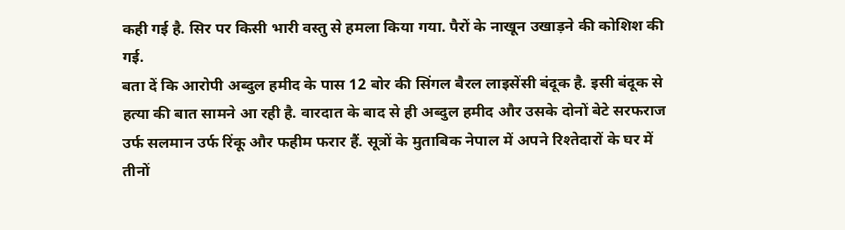कही गई है. सिर पर किसी भारी वस्तु से हमला किया गया. पैरों के नाखून उखाड़ने की कोशिश की गई.
बता दें कि आरोपी अब्दुल हमीद के पास 12 बोर की सिंगल बैरल लाइसेंसी बंदूक है. इसी बंदूक से हत्या की बात सामने आ रही है. वारदात के बाद से ही अब्दुल हमीद और उसके दोनों बेटे सरफराज उर्फ सलमान उर्फ रिंकू और फहीम फरार हैं. सूत्रों के मुताबिक नेपाल में अपने रिश्तेदारों के घर में तीनों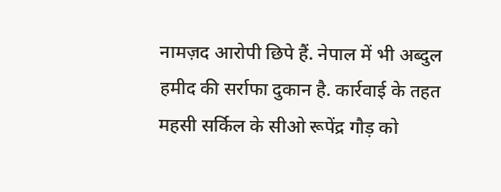नामज़द आरोपी छिपे हैं. नेपाल में भी अब्दुल हमीद की सर्राफा दुकान है. कार्रवाई के तहत महसी सर्किल के सीओ रूपेंद्र गौड़ को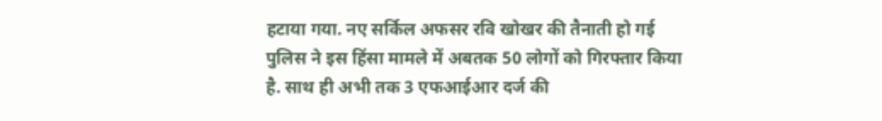हटाया गया. नए सर्किल अफसर रवि खोखर की तैनाती हो गई
पुलिस ने इस हिंसा मामले में अबतक 50 लोगों को गिरफ्तार किया है. साथ ही अभी तक 3 एफआईआर दर्ज की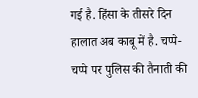गई है. हिंसा के तीसरे दिन हालात अब काबू में है. चप्पे-चप्पे पर पुलिस की तैनाती की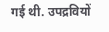गई थी. उपद्रवियों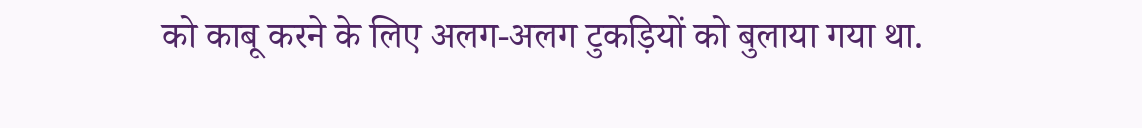को काबू करने के लिए अलग-अलग टुकड़ियों को बुलाया गया था.